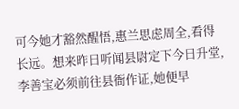可今她才豁然醒悟,惠兰思虑周全,看得长远。想来昨日听闻县尉定下今日升堂,李善宝必须前往县衙作证,她便早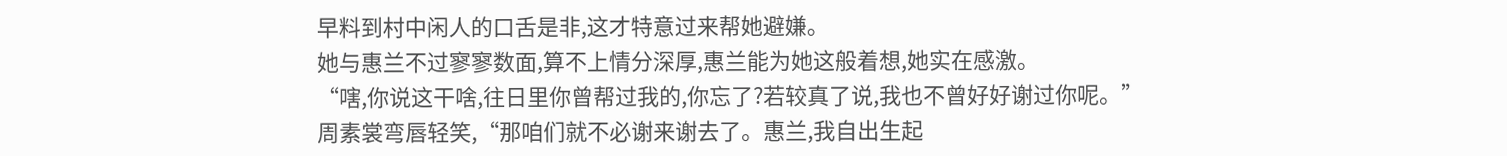早料到村中闲人的口舌是非,这才特意过来帮她避嫌。
她与惠兰不过寥寥数面,算不上情分深厚,惠兰能为她这般着想,她实在感激。
“嗐,你说这干啥,往日里你曾帮过我的,你忘了?若较真了说,我也不曾好好谢过你呢。”
周素裳弯唇轻笑,“那咱们就不必谢来谢去了。惠兰,我自出生起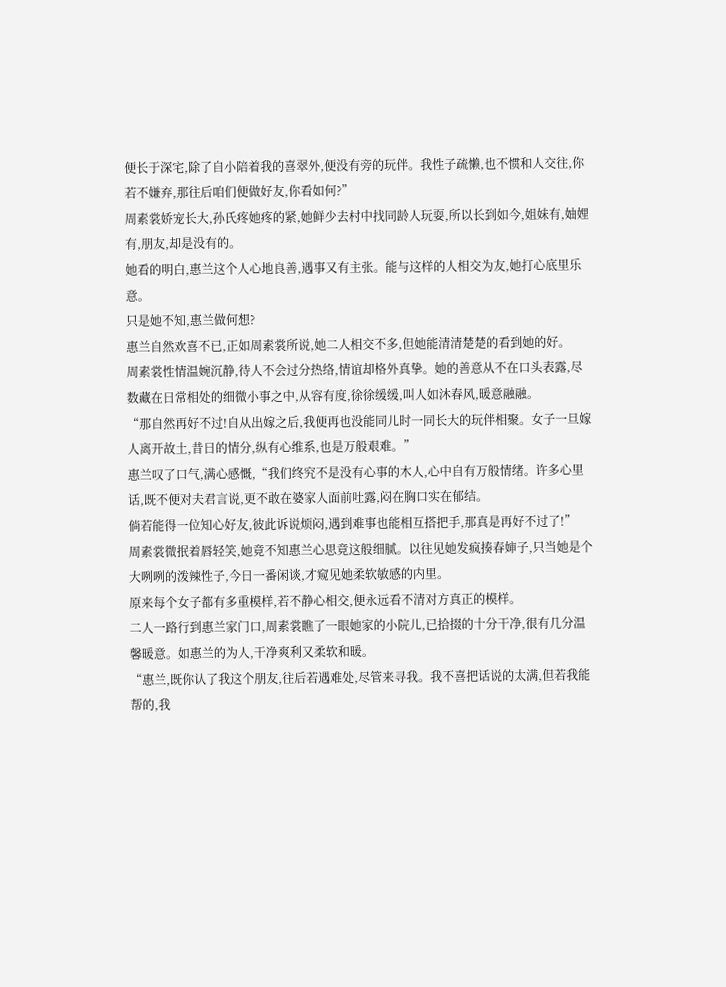便长于深宅,除了自小陪着我的喜翠外,便没有旁的玩伴。我性子疏懒,也不惯和人交往,你若不嫌弃,那往后咱们便做好友,你看如何?”
周素裳娇宠长大,孙氏疼她疼的紧,她鲜少去村中找同龄人玩耍,所以长到如今,姐妹有,妯娌有,朋友,却是没有的。
她看的明白,惠兰这个人心地良善,遇事又有主张。能与这样的人相交为友,她打心底里乐意。
只是她不知,惠兰做何想?
惠兰自然欢喜不已,正如周素裳所说,她二人相交不多,但她能清清楚楚的看到她的好。
周素裳性情温婉沉静,待人不会过分热络,情谊却格外真挚。她的善意从不在口头表露,尽数藏在日常相处的细微小事之中,从容有度,徐徐缓缓,叫人如沐春风,暖意融融。
“那自然再好不过!自从出嫁之后,我便再也没能同儿时一同长大的玩伴相聚。女子一旦嫁人离开故土,昔日的情分,纵有心维系,也是万般艰难。”
惠兰叹了口气,满心感慨,“我们终究不是没有心事的木人,心中自有万般情绪。许多心里话,既不便对夫君言说,更不敢在婆家人面前吐露,闷在胸口实在郁结。
倘若能得一位知心好友,彼此诉说烦闷,遇到难事也能相互搭把手,那真是再好不过了!”
周素裳微抿着唇轻笑,她竟不知惠兰心思竟这般细腻。以往见她发疯揍春婶子,只当她是个大咧咧的泼辣性子,今日一番闲谈,才窥见她柔软敏感的内里。
原来每个女子都有多重模样,若不静心相交,便永远看不清对方真正的模样。
二人一路行到惠兰家门口,周素裳瞧了一眼她家的小院儿,已拾掇的十分干净,很有几分温馨暖意。如惠兰的为人,干净爽利又柔软和暖。
“惠兰,既你认了我这个朋友,往后若遇难处,尽管来寻我。我不喜把话说的太满,但若我能帮的,我